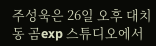주성욱은 26일 오후 대치동 곰exp 스튜디오에서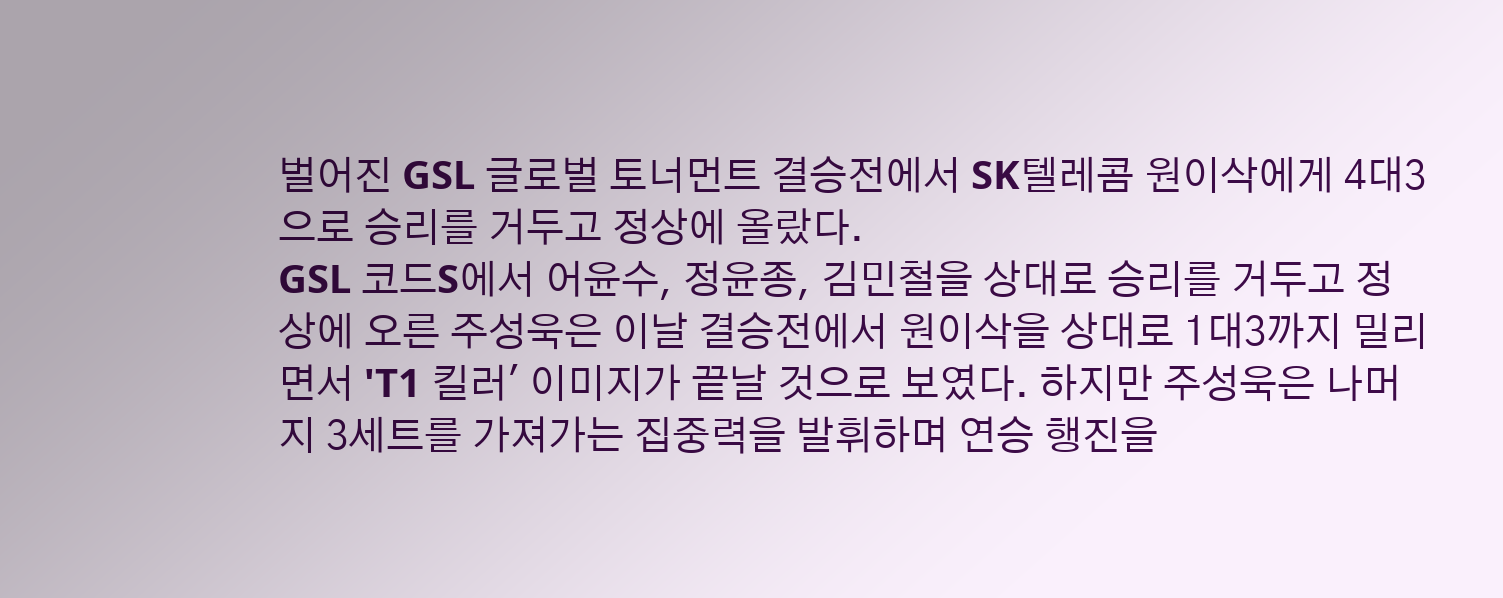벌어진 GSL 글로벌 토너먼트 결승전에서 SK텔레콤 원이삭에게 4대3으로 승리를 거두고 정상에 올랐다.
GSL 코드S에서 어윤수, 정윤종, 김민철을 상대로 승리를 거두고 정상에 오른 주성욱은 이날 결승전에서 원이삭을 상대로 1대3까지 밀리면서 'T1 킬러' 이미지가 끝날 것으로 보였다. 하지만 주성욱은 나머지 3세트를 가져가는 집중력을 발휘하며 연승 행진을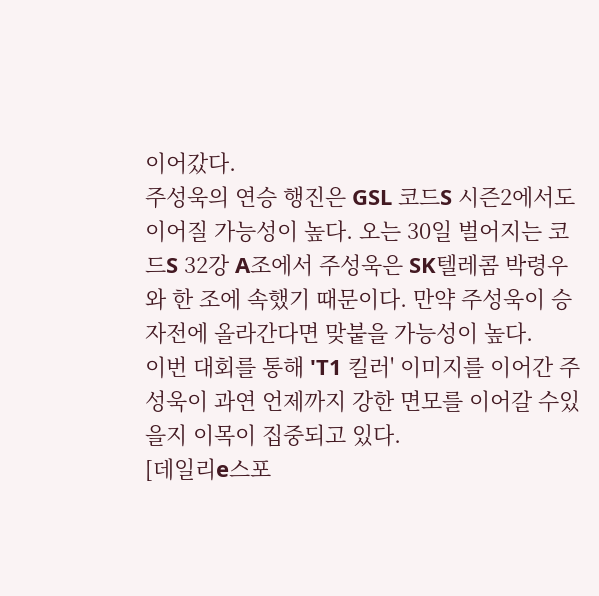이어갔다.
주성욱의 연승 행진은 GSL 코드S 시즌2에서도 이어질 가능성이 높다. 오는 30일 벌어지는 코드S 32강 A조에서 주성욱은 SK텔레콤 박령우와 한 조에 속했기 때문이다. 만약 주성욱이 승자전에 올라간다면 맞붙을 가능성이 높다.
이번 대회를 통해 'T1 킬러' 이미지를 이어간 주성욱이 과연 언제까지 강한 면모를 이어갈 수있을지 이목이 집중되고 있다.
[데일리e스포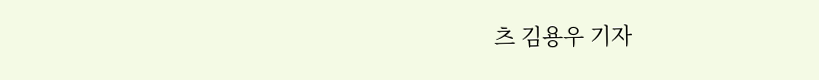츠 김용우 기자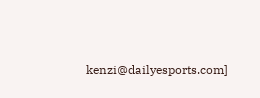kenzi@dailyesports.com]